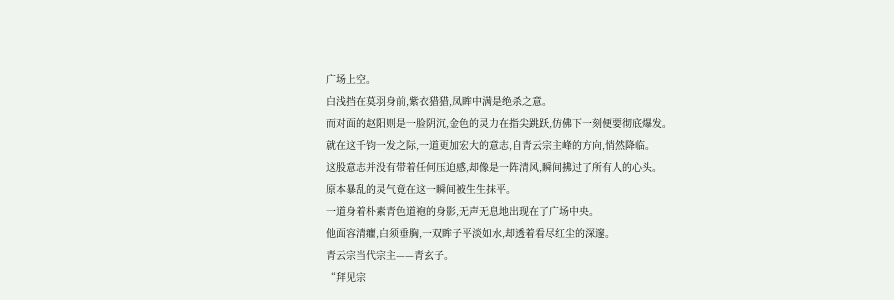广场上空。
白浅挡在莫羽身前,紫衣猎猎,凤眸中满是绝杀之意。
而对面的赵阳则是一脸阴沉,金色的灵力在指尖跳跃,仿佛下一刻便要彻底爆发。
就在这千钧一发之际,一道更加宏大的意志,自青云宗主峰的方向,悄然降临。
这股意志并没有带着任何压迫感,却像是一阵清风,瞬间拂过了所有人的心头。
原本暴乱的灵气竟在这一瞬间被生生抹平。
一道身着朴素青色道袍的身影,无声无息地出现在了广场中央。
他面容清癯,白须垂胸,一双眸子平淡如水,却透着看尽红尘的深邃。
青云宗当代宗主——青玄子。
“拜见宗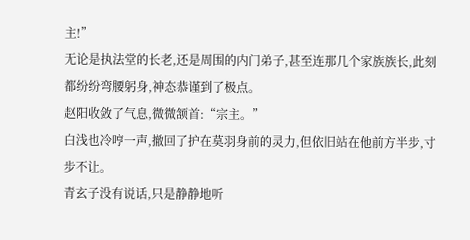主!”
无论是执法堂的长老,还是周围的内门弟子,甚至连那几个家族族长,此刻都纷纷弯腰躬身,神态恭谨到了极点。
赵阳收敛了气息,微微颔首:“宗主。”
白浅也冷哼一声,撤回了护在莫羽身前的灵力,但依旧站在他前方半步,寸步不让。
青玄子没有说话,只是静静地听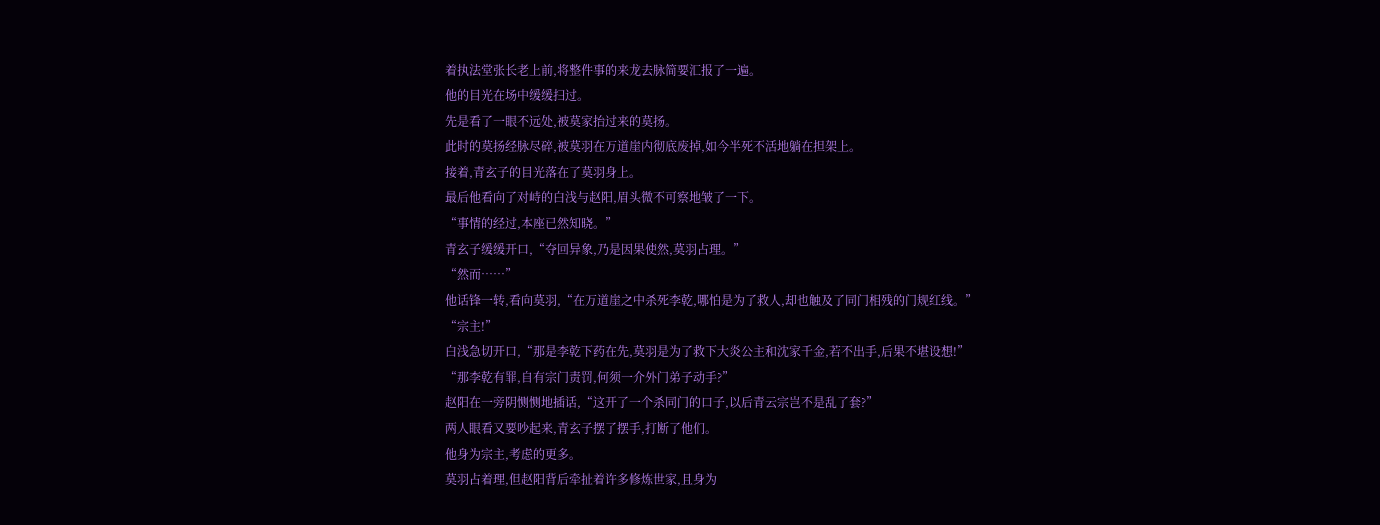着执法堂张长老上前,将整件事的来龙去脉简要汇报了一遍。
他的目光在场中缓缓扫过。
先是看了一眼不远处,被莫家抬过来的莫扬。
此时的莫扬经脉尽碎,被莫羽在万道崖内彻底废掉,如今半死不活地躺在担架上。
接着,青玄子的目光落在了莫羽身上。
最后他看向了对峙的白浅与赵阳,眉头微不可察地皱了一下。
“事情的经过,本座已然知晓。”
青玄子缓缓开口,“夺回异象,乃是因果使然,莫羽占理。”
“然而……”
他话锋一转,看向莫羽,“在万道崖之中杀死李乾,哪怕是为了救人,却也触及了同门相残的门规红线。”
“宗主!”
白浅急切开口,“那是李乾下药在先,莫羽是为了救下大炎公主和沈家千金,若不出手,后果不堪设想!”
“那李乾有罪,自有宗门责罚,何须一介外门弟子动手?”
赵阳在一旁阴恻恻地插话,“这开了一个杀同门的口子,以后青云宗岂不是乱了套?”
两人眼看又要吵起来,青玄子摆了摆手,打断了他们。
他身为宗主,考虑的更多。
莫羽占着理,但赵阳背后牵扯着许多修炼世家,且身为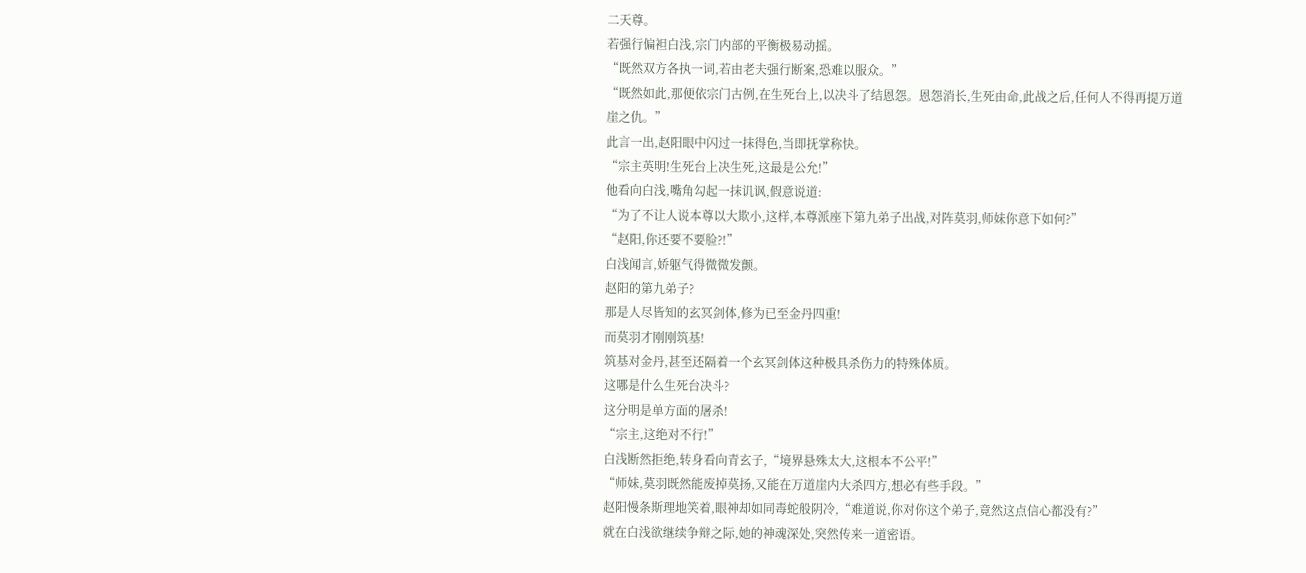二天尊。
若强行偏袒白浅,宗门内部的平衡极易动摇。
“既然双方各执一词,若由老夫强行断案,恐难以服众。”
“既然如此,那便依宗门古例,在生死台上,以决斗了结恩怨。恩怨消长,生死由命,此战之后,任何人不得再提万道崖之仇。”
此言一出,赵阳眼中闪过一抹得色,当即抚掌称快。
“宗主英明!生死台上决生死,这最是公允!”
他看向白浅,嘴角勾起一抹讥讽,假意说道:
“为了不让人说本尊以大欺小,这样,本尊派座下第九弟子出战,对阵莫羽,师妹你意下如何?”
“赵阳,你还要不要脸?!”
白浅闻言,娇躯气得微微发颤。
赵阳的第九弟子?
那是人尽皆知的玄冥剑体,修为已至金丹四重!
而莫羽才刚刚筑基!
筑基对金丹,甚至还隔着一个玄冥剑体这种极具杀伤力的特殊体质。
这哪是什么生死台决斗?
这分明是单方面的屠杀!
“宗主,这绝对不行!”
白浅断然拒绝,转身看向青玄子,“境界悬殊太大,这根本不公平!”
“师妹,莫羽既然能废掉莫扬,又能在万道崖内大杀四方,想必有些手段。”
赵阳慢条斯理地笑着,眼神却如同毒蛇般阴冷,“难道说,你对你这个弟子,竟然这点信心都没有?”
就在白浅欲继续争辩之际,她的神魂深处,突然传来一道密语。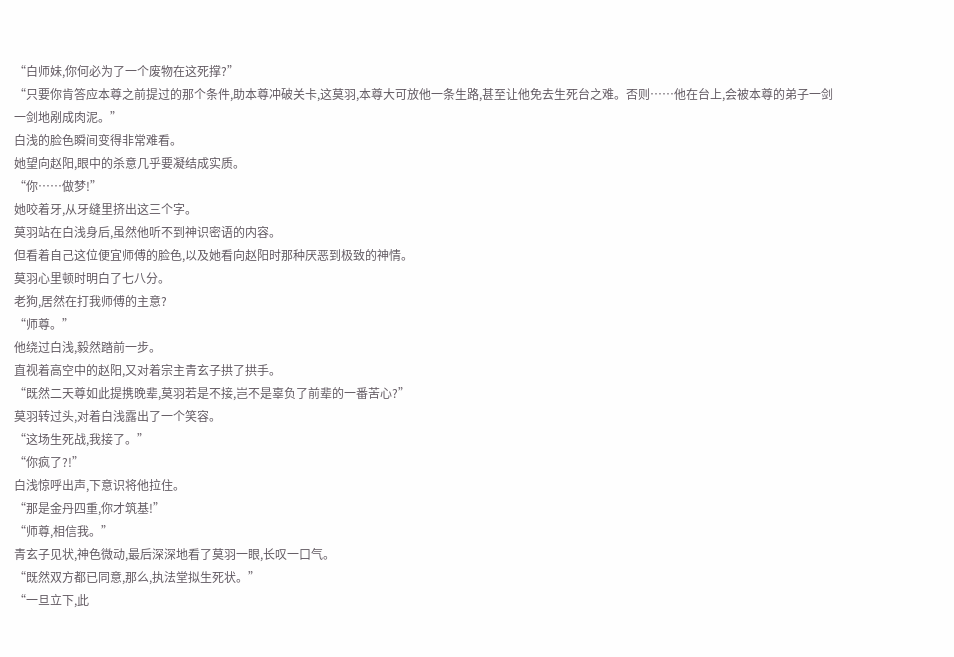“白师妹,你何必为了一个废物在这死撑?”
“只要你肯答应本尊之前提过的那个条件,助本尊冲破关卡,这莫羽,本尊大可放他一条生路,甚至让他免去生死台之难。否则……他在台上,会被本尊的弟子一剑一剑地剐成肉泥。”
白浅的脸色瞬间变得非常难看。
她望向赵阳,眼中的杀意几乎要凝结成实质。
“你……做梦!”
她咬着牙,从牙缝里挤出这三个字。
莫羽站在白浅身后,虽然他听不到神识密语的内容。
但看着自己这位便宜师傅的脸色,以及她看向赵阳时那种厌恶到极致的神情。
莫羽心里顿时明白了七八分。
老狗,居然在打我师傅的主意?
“师尊。”
他绕过白浅,毅然踏前一步。
直视着高空中的赵阳,又对着宗主青玄子拱了拱手。
“既然二天尊如此提携晚辈,莫羽若是不接,岂不是辜负了前辈的一番苦心?”
莫羽转过头,对着白浅露出了一个笑容。
“这场生死战,我接了。”
“你疯了?!”
白浅惊呼出声,下意识将他拉住。
“那是金丹四重,你才筑基!”
“师尊,相信我。”
青玄子见状,神色微动,最后深深地看了莫羽一眼,长叹一口气。
“既然双方都已同意,那么,执法堂拟生死状。”
“一旦立下,此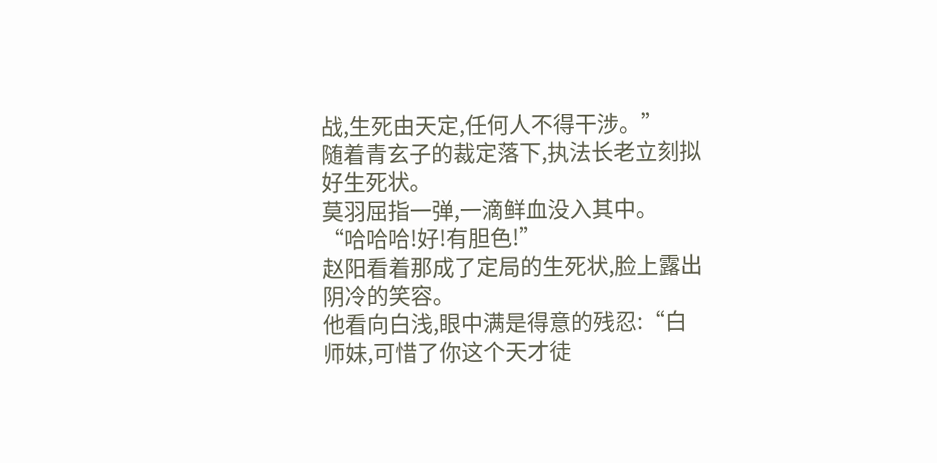战,生死由天定,任何人不得干涉。”
随着青玄子的裁定落下,执法长老立刻拟好生死状。
莫羽屈指一弹,一滴鲜血没入其中。
“哈哈哈!好!有胆色!”
赵阳看着那成了定局的生死状,脸上露出阴冷的笑容。
他看向白浅,眼中满是得意的残忍:“白师妹,可惜了你这个天才徒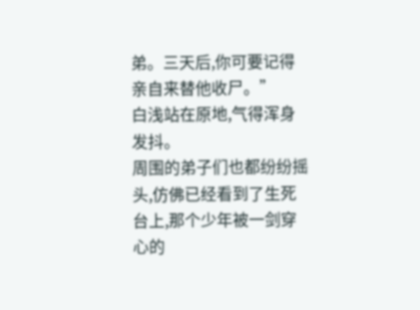弟。三天后,你可要记得亲自来替他收尸。”
白浅站在原地,气得浑身发抖。
周围的弟子们也都纷纷摇头,仿佛已经看到了生死台上,那个少年被一剑穿心的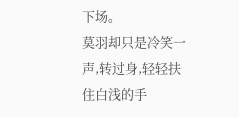下场。
莫羽却只是冷笑一声,转过身,轻轻扶住白浅的手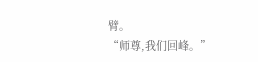臂。
“师尊,我们回峰。”